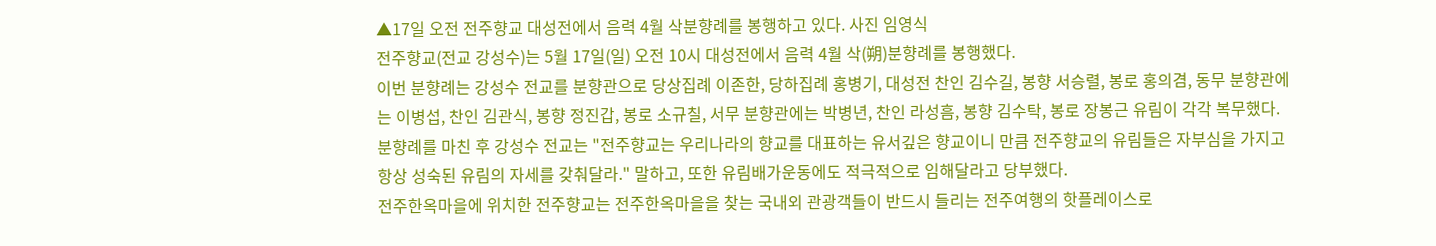▲17일 오전 전주향교 대성전에서 음력 4월 삭분향례를 봉행하고 있다. 사진 임영식
전주향교(전교 강성수)는 5월 17일(일) 오전 10시 대성전에서 음력 4월 삭(朔)분향례를 봉행했다.
이번 분향례는 강성수 전교를 분향관으로 당상집례 이존한, 당하집례 홍병기, 대성전 찬인 김수길, 봉향 서승렬, 봉로 홍의겸, 동무 분향관에는 이병섭, 찬인 김관식, 봉향 정진갑, 봉로 소규칠, 서무 분향관에는 박병년, 찬인 라성흠, 봉향 김수탁, 봉로 장봉근 유림이 각각 복무했다.
분향례를 마친 후 강성수 전교는 "전주향교는 우리나라의 향교를 대표하는 유서깊은 향교이니 만큼 전주향교의 유림들은 자부심을 가지고 항상 성숙된 유림의 자세를 갖춰달라." 말하고, 또한 유림배가운동에도 적극적으로 임해달라고 당부했다.
전주한옥마을에 위치한 전주향교는 전주한옥마을을 찾는 국내외 관광객들이 반드시 들리는 전주여행의 핫플레이스로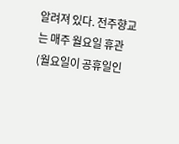알려져 있다. 전주향교는 매주 월요일 휴관(월요일이 공휴일인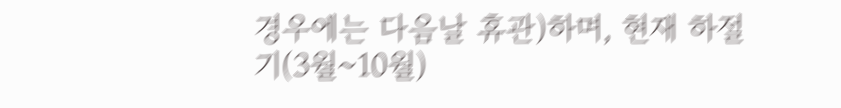경우에는 다음날 휴관)하며, 현재 하절기(3월~10월)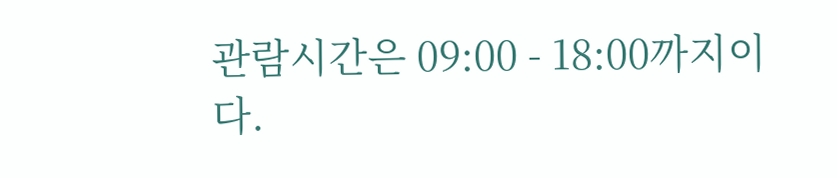관람시간은 09:00 - 18:00까지이다.